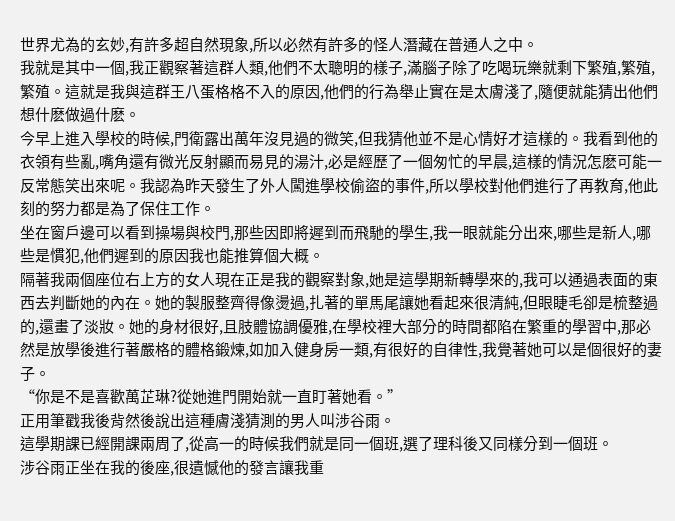世界尤為的玄妙,有許多超自然現象,所以必然有許多的怪人潛藏在普通人之中。
我就是其中一個,我正觀察著這群人類,他們不太聰明的樣子,滿腦子除了吃喝玩樂就剩下繁殖,繁殖,繁殖。這就是我與這群王八蛋格格不入的原因,他們的行為舉止實在是太膚淺了,隨便就能猜出他們想什麽做過什麽。
今早上進入學校的時候,門衛露出萬年沒見過的微笑,但我猜他並不是心情好才這樣的。我看到他的衣領有些亂,嘴角還有微光反射顯而易見的湯汁,必是經歷了一個匆忙的早晨,這樣的情況怎麽可能一反常態笑出來呢。我認為昨天發生了外人闖進學校偷盜的事件,所以學校對他們進行了再教育,他此刻的努力都是為了保住工作。
坐在窗戶邊可以看到操場與校門,那些因即將遲到而飛馳的學生,我一眼就能分出來,哪些是新人,哪些是慣犯,他們遲到的原因我也能推算個大概。
隔著我兩個座位右上方的女人現在正是我的觀察對象,她是這學期新轉學來的,我可以通過表面的東西去判斷她的內在。她的製服整齊得像燙過,扎著的單馬尾讓她看起來很清純,但眼睫毛卻是梳整過的,還畫了淡妝。她的身材很好,且肢體協調優雅,在學校裡大部分的時間都陷在繁重的學習中,那必然是放學後進行著嚴格的體格鍛煉,如加入健身房一類,有很好的自律性,我覺著她可以是個很好的妻子。
“你是不是喜歡萬芷琳?從她進門開始就一直盯著她看。”
正用筆戳我後背然後說出這種膚淺猜測的男人叫涉谷雨。
這學期課已經開課兩周了,從高一的時候我們就是同一個班,選了理科後又同樣分到一個班。
涉谷雨正坐在我的後座,很遺憾他的發言讓我重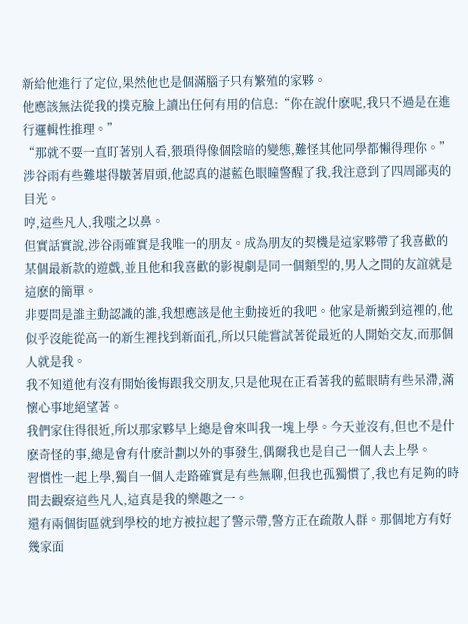新給他進行了定位,果然他也是個滿腦子只有繁殖的家夥。
他應該無法從我的撲克臉上讀出任何有用的信息:“你在說什麽呢,我只不過是在進行邏輯性推理。”
“那就不要一直盯著別人看,猥瑣得像個陰暗的變態,難怪其他同學都懶得理你。”
涉谷雨有些難堪得皺著眉頭,他認真的湛藍色眼瞳警醒了我,我注意到了四周鄙夷的目光。
哼,這些凡人,我嗤之以鼻。
但實話實說,涉谷雨確實是我唯一的朋友。成為朋友的契機是這家夥帶了我喜歡的某個最新款的遊戲,並且他和我喜歡的影視劇是同一個類型的,男人之間的友誼就是這麽的簡單。
非要問是誰主動認識的誰,我想應該是他主動接近的我吧。他家是新搬到這裡的,他似乎沒能從高一的新生裡找到新面孔,所以只能嘗試著從最近的人開始交友,而那個人就是我。
我不知道他有沒有開始後悔跟我交朋友,只是他現在正看著我的藍眼睛有些呆滯,滿懷心事地絕望著。
我們家住得很近,所以那家夥早上總是會來叫我一塊上學。今天並沒有,但也不是什麽奇怪的事,總是會有什麽計劃以外的事發生,偶爾我也是自己一個人去上學。
習慣性一起上學,獨自一個人走路確實是有些無聊,但我也孤獨慣了,我也有足夠的時間去觀察這些凡人,這真是我的樂趣之一。
還有兩個街區就到學校的地方被拉起了警示帶,警方正在疏散人群。那個地方有好幾家面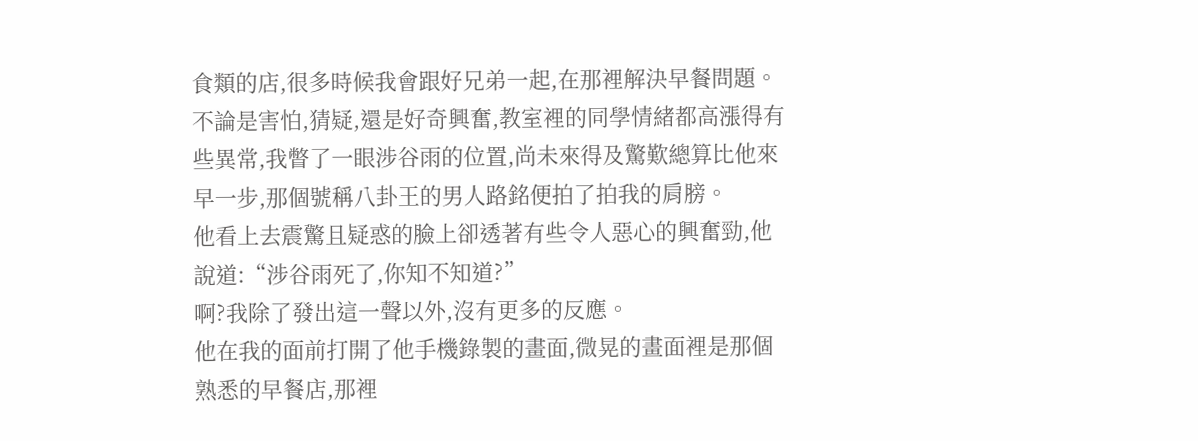食類的店,很多時候我會跟好兄弟一起,在那裡解決早餐問題。
不論是害怕,猜疑,還是好奇興奮,教室裡的同學情緒都高漲得有些異常,我瞥了一眼涉谷雨的位置,尚未來得及驚歎總算比他來早一步,那個號稱八卦王的男人路銘便拍了拍我的肩膀。
他看上去震驚且疑惑的臉上卻透著有些令人惡心的興奮勁,他說道:“涉谷雨死了,你知不知道?”
啊?我除了發出這一聲以外,沒有更多的反應。
他在我的面前打開了他手機錄製的畫面,微晃的畫面裡是那個熟悉的早餐店,那裡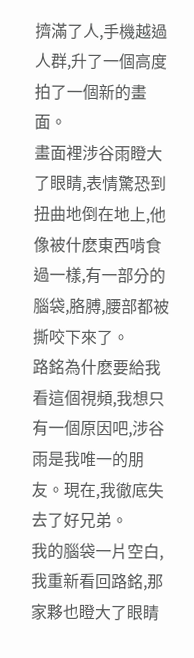擠滿了人,手機越過人群,升了一個高度拍了一個新的畫面。
畫面裡涉谷雨瞪大了眼睛,表情驚恐到扭曲地倒在地上,他像被什麽東西啃食過一樣,有一部分的腦袋,胳膊,腰部都被撕咬下來了。
路銘為什麽要給我看這個視頻,我想只有一個原因吧,涉谷雨是我唯一的朋友。現在,我徹底失去了好兄弟。
我的腦袋一片空白,我重新看回路銘,那家夥也瞪大了眼睛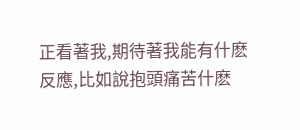正看著我,期待著我能有什麽反應,比如說抱頭痛苦什麽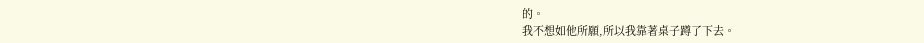的。
我不想如他所願,所以我靠著桌子蹲了下去。